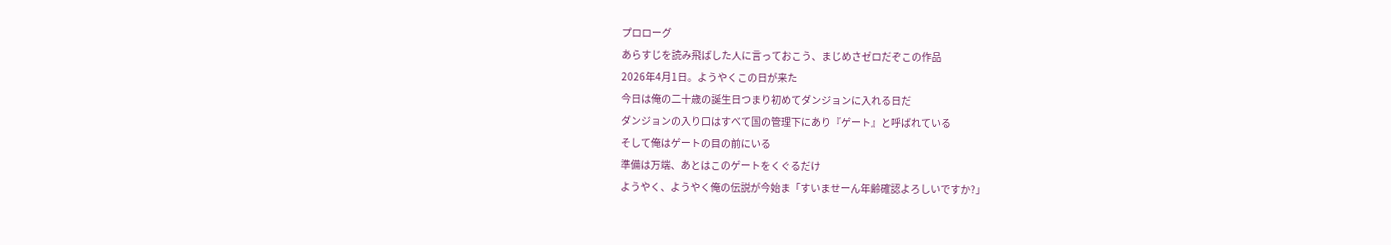プロローグ
あらすじを読み飛ばした人に言っておこう、まじめさゼロだぞこの作品
2026年4月1日。ようやくこの日が来た
今日は俺の二十歳の誕生日つまり初めてダンジョンに入れる日だ
ダンジョンの入り口はすべて国の管理下にあり『ゲート』と呼ばれている
そして俺はゲートの目の前にいる
準備は万端、あとはこのゲートをくぐるだけ
ようやく、ようやく俺の伝説が今始ま「すいませーん年齢確認よろしいですか?」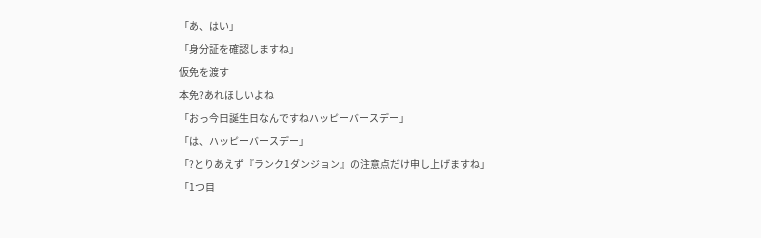「あ、はい」
「身分証を確認しますね」
仮免を渡す
本免?あれほしいよね
「おっ今日誕生日なんですねハッピーバースデー」
「は、ハッピーバースデー」
「?とりあえず『ランク1ダンジョン』の注意点だけ申し上げますね」
「1つ目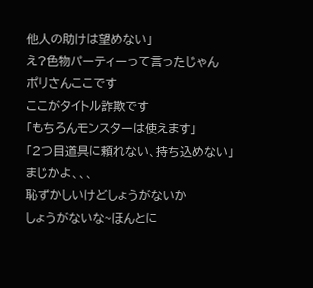他人の助けは望めない」
え?色物パーティーって言ったじゃん
ポリさんここです
ここがタイトル詐欺です
「もちろんモンスターは使えます」
「2つ目道具に頼れない、持ち込めない」
まじかよ、、、
恥ずかしいけどしょうがないか
しょうがないな~ほんとに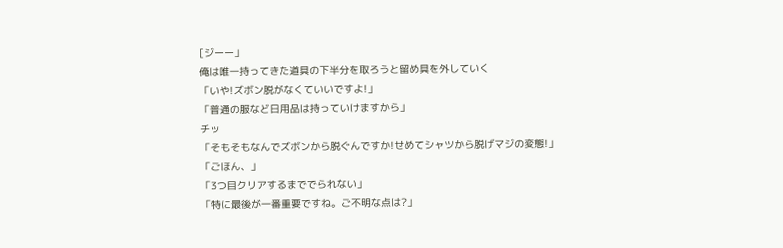[ジーー」
俺は唯一持ってきた道具の下半分を取ろうと留め具を外していく
「いや!ズボン脱がなくていいですよ!」
「普通の服など日用品は持っていけますから」
チッ
「そもそもなんでズボンから脱ぐんですか!せめてシャツから脱げマジの変態!」
「ごほん、」
「3つ目クリアするまででられない」
「特に最後が一番重要ですね。ご不明な点は?」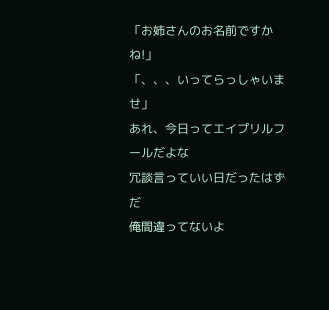「お姉さんのお名前ですかね!」
「、、、いってらっしゃいませ」
あれ、今日ってエイプリルフールだよな
冗談言っていい日だったはずだ
俺間違ってないよ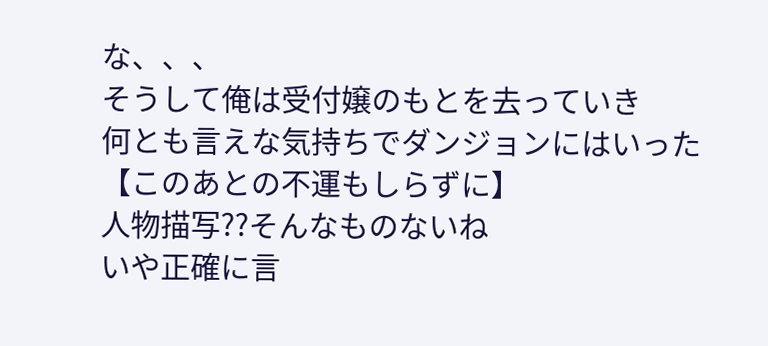な、、、
そうして俺は受付嬢のもとを去っていき
何とも言えな気持ちでダンジョンにはいった
【このあとの不運もしらずに】
人物描写??そんなものないね
いや正確に言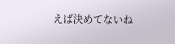えば決めてないね